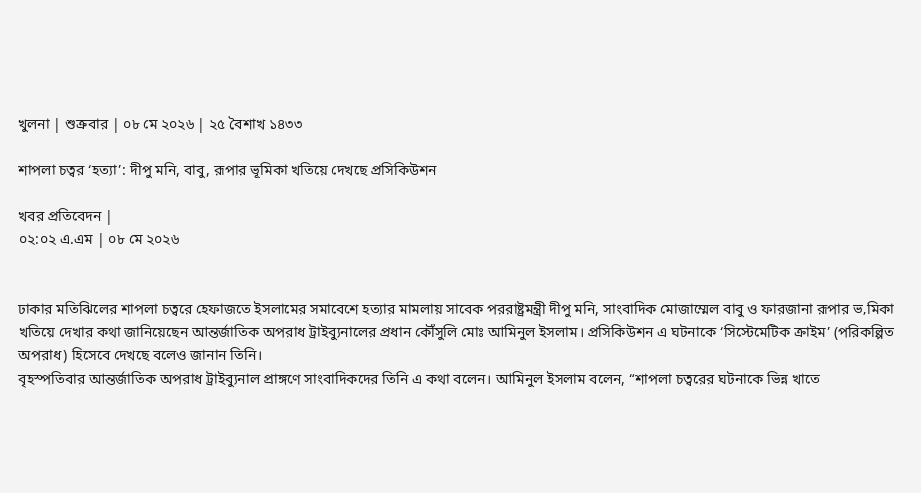খুলনা | শুক্রবার | ০৮ মে ২০২৬ | ২৫ বৈশাখ ১৪৩৩

শাপলা চত্বর ‘হত্যা’: দীপু মনি, বাবু, রূপার ভূমিকা খতিয়ে দেখছে প্রসিকিউশন

খবর প্রতিবেদন |
০২:০২ এ.এম | ০৮ মে ২০২৬


ঢাকার মতিঝিলের শাপলা চত্বরে হেফাজতে ইসলামের সমাবেশে হত্যার মামলায় সাবেক পররাষ্ট্রমন্ত্রী দীপু মনি, সাংবাদিক মোজাম্মেল বাবু ও ফারজানা রূপার ভ‚মিকা খতিয়ে দেখার কথা জানিয়েছেন আন্তর্জাতিক অপরাধ ট্রাইব্যুনালের প্রধান কৌঁসুলি মোঃ আমিনুল ইসলাম। প্রসিকিউশন এ ঘটনাকে ‘সিস্টেমেটিক ক্রাইম’ (পরিকল্পিত অপরাধ) হিসেবে দেখছে বলেও জানান তিনি।
বৃহস্পতিবার আন্তর্জাতিক অপরাধ ট্রাইব্যুনাল প্রাঙ্গণে সাংবাদিকদের তিনি এ কথা বলেন। আমিনুল ইসলাম বলেন, “শাপলা চত্বরের ঘটনাকে ভিন্ন খাতে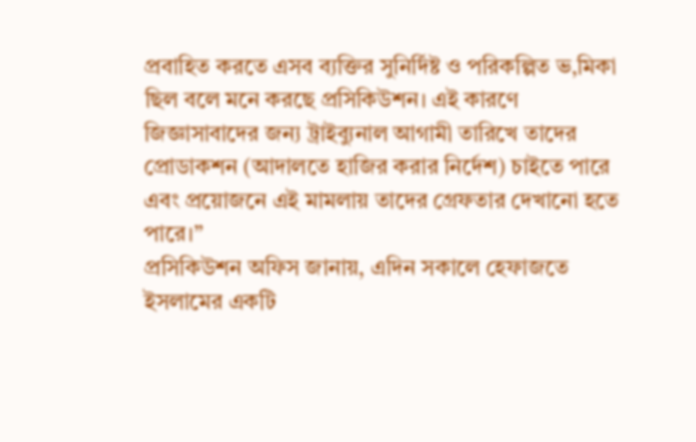প্রবাহিত করতে এসব ব্যক্তির সুনির্দিষ্ট ও পরিকল্পিত ভ‚মিকা ছিল বলে মনে করছে প্রসিকিউশন। এই কারণে জিজ্ঞাসাবাদের জন্য ট্রাইব্যুনাল আগামী তারিখে তাদের প্রোডাকশন (আদালতে হাজির করার নির্দেশ) চাইতে পারে এবং প্রয়োজনে এই মামলায় তাদের গ্রেফতার দেখানো হতে পারে।”
প্রসিকিউশন অফিস জানায়, এদিন সকালে হেফাজতে ইসলামের একটি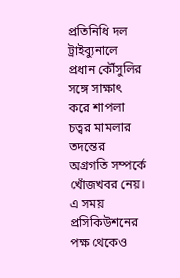প্রতিনিধি দল ট্রাইব্যুনালে প্রধান কৌঁসুলির সঙ্গে সাক্ষাৎ করে শাপলা চত্বর মামলার তদন্তের অগ্রগতি সম্পর্কে খোঁজখবর নেয়। এ সময় প্রসিকিউশনের পক্ষ থেকেও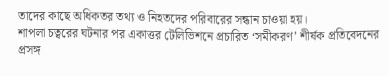তাদের কাছে অধিকতর তথ্য ও নিহতদের পরিবারের সন্ধান চাওয়া হয়।
শাপলা চত্বরের ঘটনার পর একাত্তর টেলিভিশনে প্রচারিত ‘সমীকরণ’ শীর্ষক প্রতিবেদনের প্রসঙ্গ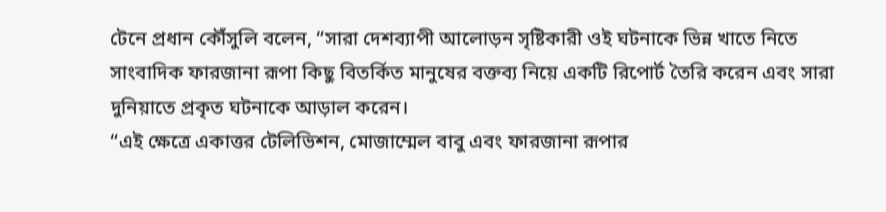টেনে প্রধান কৌঁসুলি বলেন, “সারা দেশব্যাপী আলোড়ন সৃষ্টিকারী ওই ঘটনাকে ভিন্ন খাতে নিতে সাংবাদিক ফারজানা রূপা কিছু বিতর্কিত মানুষের বক্তব্য নিয়ে একটি রিপোর্ট তৈরি করেন এবং সারা দুনিয়াতে প্রকৃত ঘটনাকে আড়াল করেন।
“এই ক্ষেত্রে একাত্তর টেলিভিশন, মোজাম্মেল বাবু এবং ফারজানা রূপার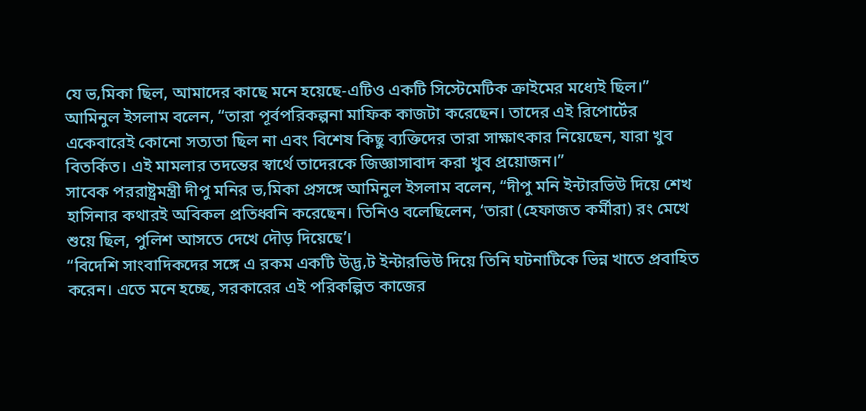যে ভ‚মিকা ছিল, আমাদের কাছে মনে হয়েছে-এটিও একটি সিস্টেমেটিক ক্রাইমের মধ্যেই ছিল।”
আমিনুল ইসলাম বলেন, “তারা পূর্বপরিকল্পনা মাফিক কাজটা করেছেন। তাদের এই রিপোর্টের একেবারেই কোনো সত্যতা ছিল না এবং বিশেষ কিছু ব্যক্তিদের তারা সাক্ষাৎকার নিয়েছেন, যারা খুব বিতর্কিত। এই মামলার তদন্তের স্বার্থে তাদেরকে জিজ্ঞাসাবাদ করা খুব প্রয়োজন।”
সাবেক পররাষ্ট্রমন্ত্রী দীপু মনির ভ‚মিকা প্রসঙ্গে আমিনুল ইসলাম বলেন, “দীপু মনি ইন্টারভিউ দিয়ে শেখ হাসিনার কথারই অবিকল প্রতিধ্বনি করেছেন। তিনিও বলেছিলেন, ‘তারা (হেফাজত কর্মীরা) রং মেখে শুয়ে ছিল, পুলিশ আসতে দেখে দৌড় দিয়েছে’।
“বিদেশি সাংবাদিকদের সঙ্গে এ রকম একটি উদ্ভ‚ট ইন্টারভিউ দিয়ে তিনি ঘটনাটিকে ভিন্ন খাতে প্রবাহিত করেন। এতে মনে হচ্ছে, সরকারের এই পরিকল্পিত কাজের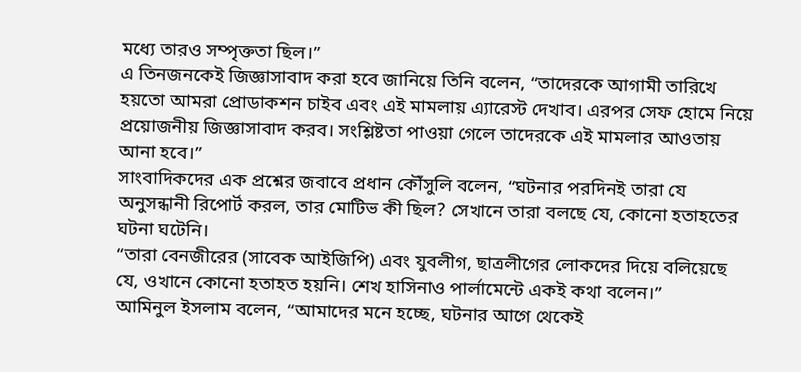মধ্যে তারও সম্পৃক্ততা ছিল।”
এ তিনজনকেই জিজ্ঞাসাবাদ করা হবে জানিয়ে তিনি বলেন, “তাদেরকে আগামী তারিখে হয়তো আমরা প্রোডাকশন চাইব এবং এই মামলায় এ্যারেস্ট দেখাব। এরপর সেফ হোমে নিয়ে প্রয়োজনীয় জিজ্ঞাসাবাদ করব। সংশ্লিষ্টতা পাওয়া গেলে তাদেরকে এই মামলার আওতায় আনা হবে।”
সাংবাদিকদের এক প্রশ্নের জবাবে প্রধান কৌঁসুলি বলেন, “ঘটনার পরদিনই তারা যে অনুসন্ধানী রিপোর্ট করল, তার মোটিভ কী ছিল? সেখানে তারা বলছে যে, কোনো হতাহতের ঘটনা ঘটেনি।
“তারা বেনজীরের (সাবেক আইজিপি) এবং যুবলীগ, ছাত্রলীগের লোকদের দিয়ে বলিয়েছে যে, ওখানে কোনো হতাহত হয়নি। শেখ হাসিনাও পার্লামেন্টে একই কথা বলেন।”
আমিনুল ইসলাম বলেন, “আমাদের মনে হচ্ছে, ঘটনার আগে থেকেই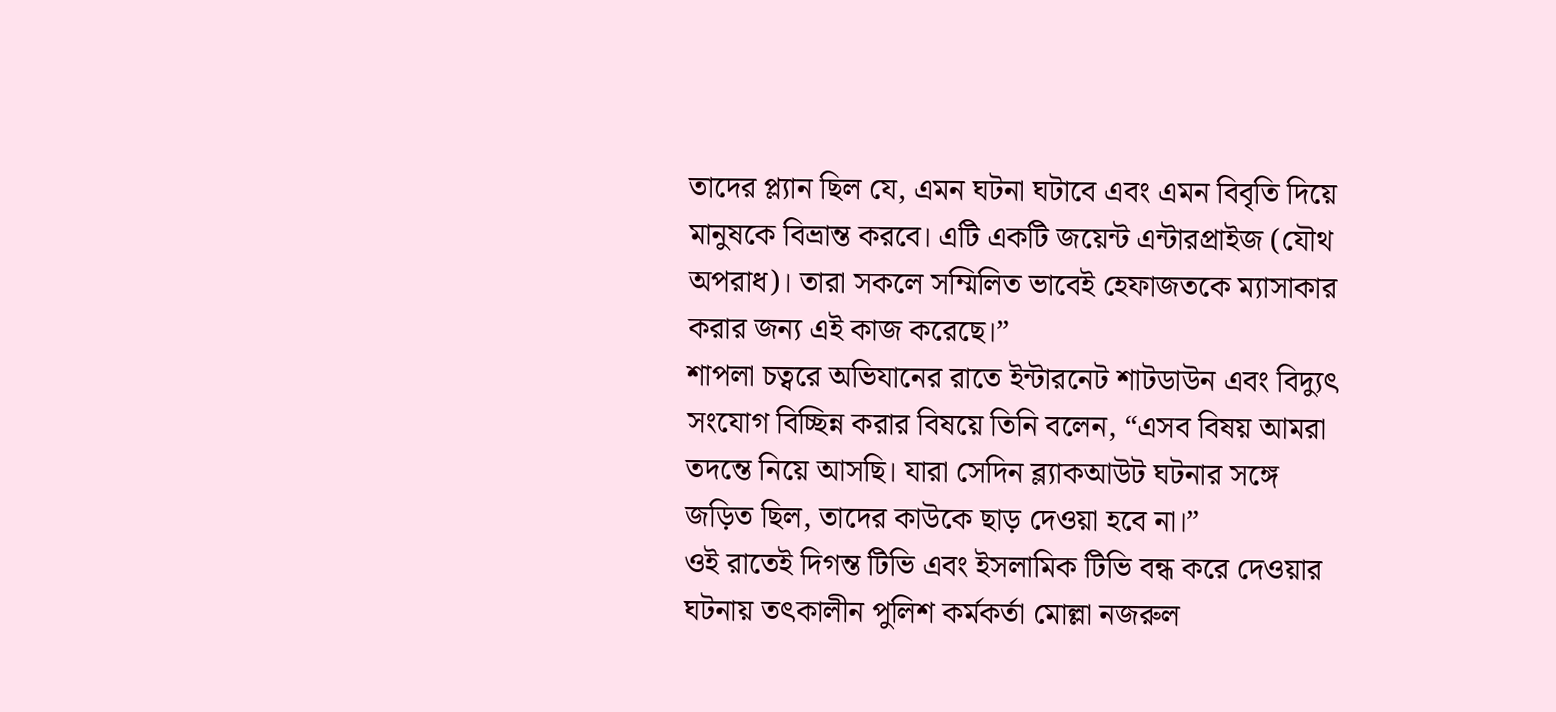তাদের প্ল্যান ছিল যে, এমন ঘটনা ঘটাবে এবং এমন বিবৃতি দিয়ে মানুষকে বিভ্রান্ত করবে। এটি একটি জয়েন্ট এন্টারপ্রাইজ (যৌথ অপরাধ)। তারা সকলে সম্মিলিত ভাবেই হেফাজতকে ম্যাসাকার করার জন্য এই কাজ করেছে।”
শাপলা চত্বরে অভিযানের রাতে ইন্টারনেট শাটডাউন এবং বিদ্যুৎ সংযোগ বিচ্ছিন্ন করার বিষয়ে তিনি বলেন, “এসব বিষয় আমরা তদন্তে নিয়ে আসছি। যারা সেদিন ব্ল্যাকআউট ঘটনার সঙ্গে জড়িত ছিল, তাদের কাউকে ছাড় দেওয়া হবে না।”
ওই রাতেই দিগন্ত টিভি এবং ইসলামিক টিভি বন্ধ করে দেওয়ার ঘটনায় তৎকালীন পুলিশ কর্মকর্তা মোল্লা নজরুল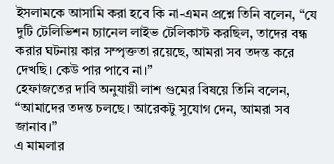ইসলামকে আসামি করা হবে কি না-এমন প্রশ্নে তিনি বলেন, “যে দুটি টেলিভিশন চ্যানেল লাইভ টেলিকাস্ট করছিল, তাদের বন্ধ করার ঘটনায় কার সম্পৃক্ততা রয়েছে, আমরা সব তদন্ত করে দেখছি। কেউ পার পাবে না।”
হেফাজতের দাবি অনুযায়ী লাশ গুমের বিষয়ে তিনি বলেন, “আমাদের তদন্ত চলছে। আরেকটু সুযোগ দেন, আমরা সব জানাব।”
এ মামলার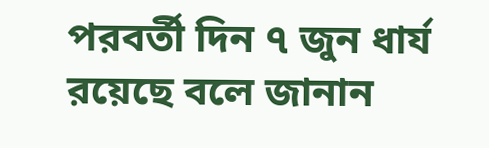পরবর্তী দিন ৭ জুন ধার্য রয়েছে বলে জানান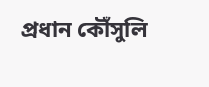প্রধান কৌঁসুলি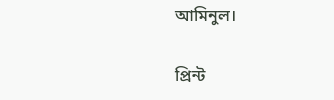আমিনুল।

প্রিন্ট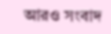আরও সংবাদ